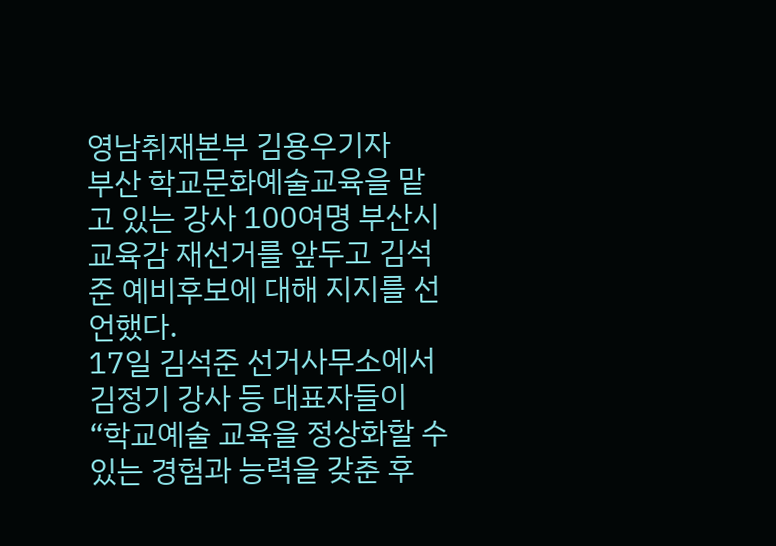영남취재본부 김용우기자
부산 학교문화예술교육을 맡고 있는 강사 100여명 부산시교육감 재선거를 앞두고 김석준 예비후보에 대해 지지를 선언했다.
17일 김석준 선거사무소에서 김정기 강사 등 대표자들이 “학교예술 교육을 정상화할 수 있는 경험과 능력을 갖춘 후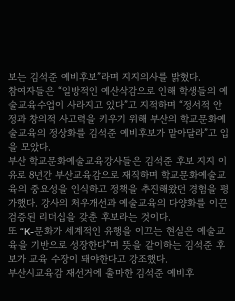보는 김석준 예비후보”라며 지지의사를 밝혔다.
참여자들은 “일방적인 예산삭감으로 인해 학생들의 예술교육수업이 사라지고 있다”고 지적하며 “정서적 안정과 창의적 사고력을 키우기 위해 부산의 학교문화예술교육의 정상화를 김석준 예비후보가 맡아달라”고 입을 모았다.
부산 학교문화예술교육강사들은 김석준 후보 지지 이유로 8년간 부산교육감으로 재직하며 학교문화예술교육의 중요성을 인식하고 정책을 추진해왔던 경험을 평가했다. 강사의 처우개선과 예술교육의 다양화를 이끈 검증된 리더십을 갖춘 후보라는 것이다.
또 “K-문화가 세계적인 유행을 이끄는 현실은 예술교육을 기반으로 성장한다”며 뜻을 같이하는 김석준 후보가 교육 수장이 돼야한다고 강조했다.
부산시교육감 재선거에 출마한 김석준 예비후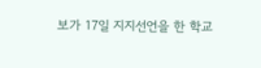보가 17일 지지선언을 한 학교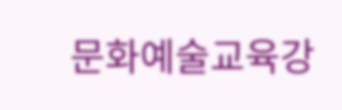문화예술교육강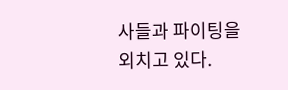사들과 파이팅을 외치고 있다.